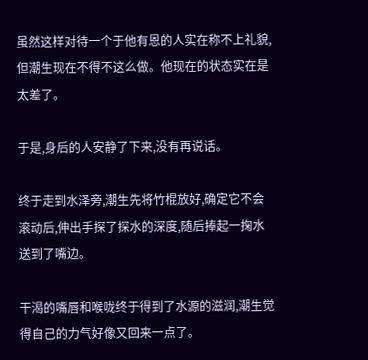虽然这样对待一个于他有恩的人实在称不上礼貌,但潮生现在不得不这么做。他现在的状态实在是太差了。

于是,身后的人安静了下来,没有再说话。

终于走到水泽旁,潮生先将竹棍放好,确定它不会滚动后,伸出手探了探水的深度,随后捧起一掬水送到了嘴边。

干渴的嘴唇和喉咙终于得到了水源的滋润,潮生觉得自己的力气好像又回来一点了。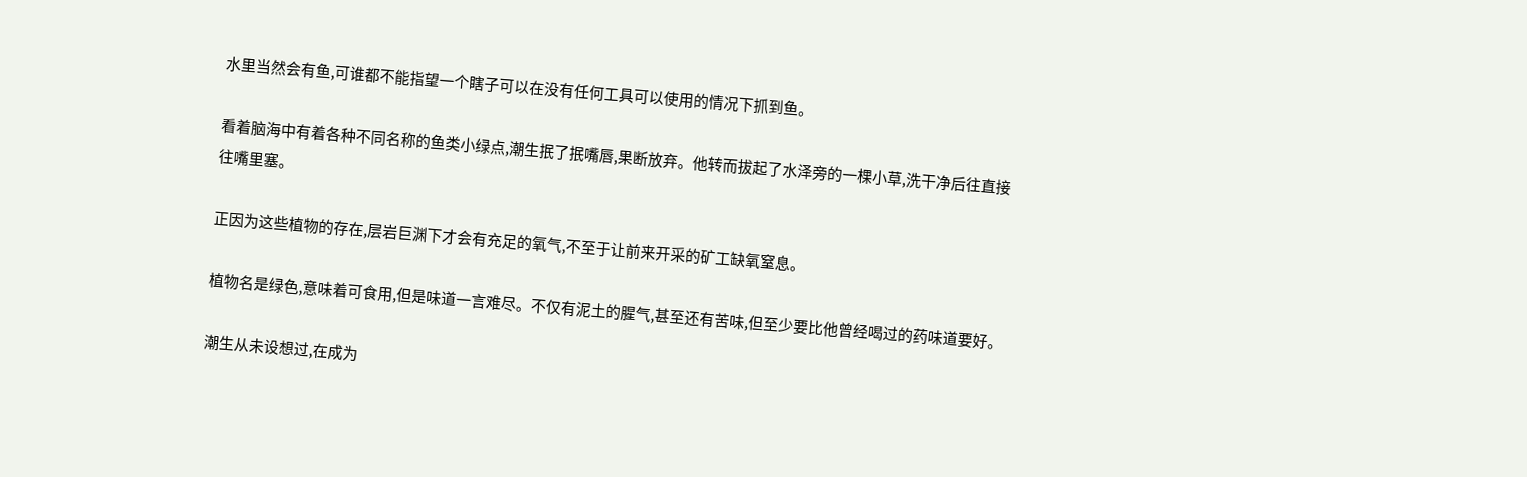水里当然会有鱼,可谁都不能指望一个瞎子可以在没有任何工具可以使用的情况下抓到鱼。

看着脑海中有着各种不同名称的鱼类小绿点,潮生抿了抿嘴唇,果断放弃。他转而拔起了水泽旁的一棵小草,洗干净后往直接往嘴里塞。

正因为这些植物的存在,层岩巨渊下才会有充足的氧气,不至于让前来开采的矿工缺氧窒息。

植物名是绿色,意味着可食用,但是味道一言难尽。不仅有泥土的腥气,甚至还有苦味,但至少要比他曾经喝过的药味道要好。

潮生从未设想过,在成为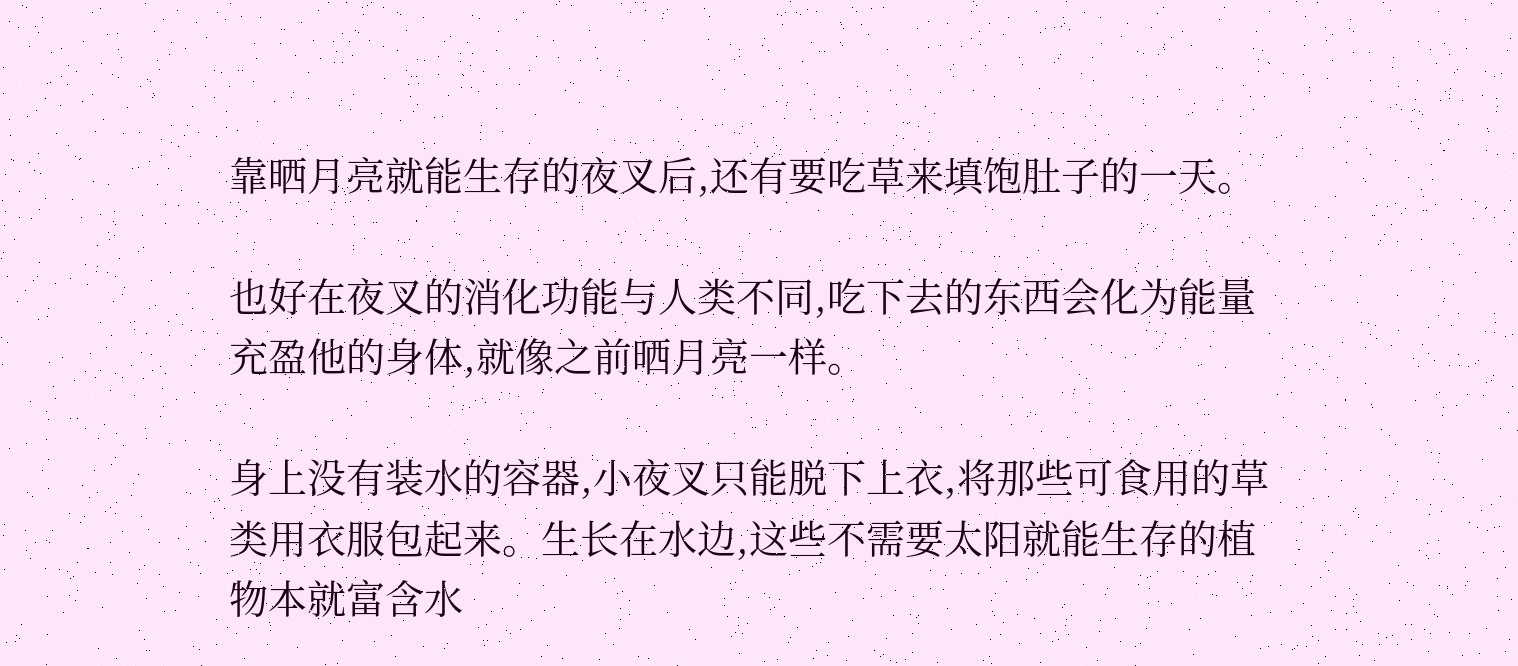靠晒月亮就能生存的夜叉后,还有要吃草来填饱肚子的一天。

也好在夜叉的消化功能与人类不同,吃下去的东西会化为能量充盈他的身体,就像之前晒月亮一样。

身上没有装水的容器,小夜叉只能脱下上衣,将那些可食用的草类用衣服包起来。生长在水边,这些不需要太阳就能生存的植物本就富含水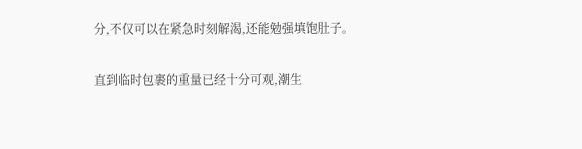分,不仅可以在紧急时刻解渴,还能勉强填饱肚子。

直到临时包裹的重量已经十分可观,潮生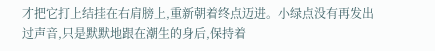才把它打上结挂在右肩膀上,重新朝着终点迈进。小绿点没有再发出过声音,只是默默地跟在潮生的身后,保持着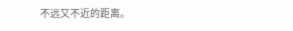不远又不近的距离。